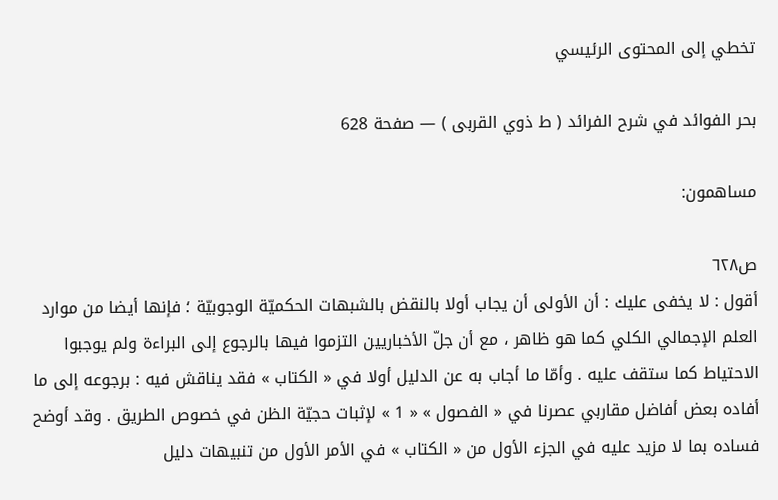تخطي إلى المحتوى الرئيسي

بحر الفوائد في شرح الفرائد ( ط ذوي القربى ) — صفحة 628

مساهمون:

ص٦٢٨
أقول : لا يخفى عليك : أن الأولى أن يجاب أولا بالنقض بالشبهات الحكميّة الوجوبيّة ؛ فإنها أيضا من موارد العلم الإجمالي الكلي كما هو ظاهر ، مع أن جلّ الأخباريين التزموا فيها بالرجوع إلى البراءة ولم يوجبوا الاحتياط كما ستقف عليه . وأمّا ما أجاب به عن الدليل أولا في « الكتاب » فقد يناقش فيه : برجوعه إلى ما أفاده بعض أفاضل مقاربي عصرنا في « الفصول » « 1 » لإثبات حجيّة الظن في خصوص الطريق . وقد أوضح فساده بما لا مزيد عليه في الجزء الأول من « الكتاب » في الأمر الأول من تنبيهات دليل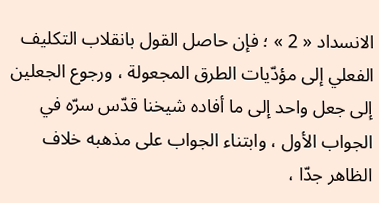الانسداد « 2 » ؛ فإن حاصل القول بانقلاب التكليف الفعلي إلى مؤدّيات الطرق المجعولة ، ورجوع الجعلين إلى جعل واحد إلى ما أفاده شيخنا قدّس سرّه في الجواب الأول ، وابتناء الجواب على مذهبه خلاف الظاهر جدّا ،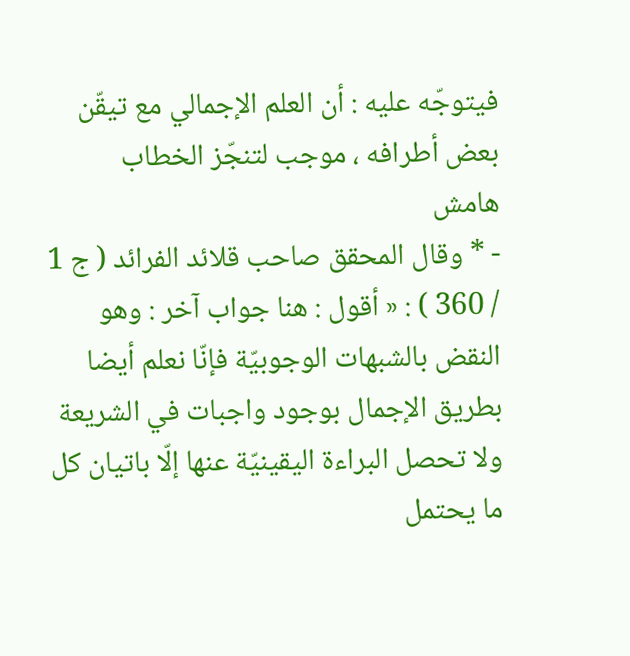فيتوجّه عليه : أن العلم الإجمالي مع تيقّن بعض أطرافه ، موجب لتنجّز الخطاب
هامش
- * وقال المحقق صاحب قلائد الفرائد ( ج 1 / 360 ) : « أقول : هنا جواب آخر : وهو النقض بالشبهات الوجوبيّة فإنّا نعلم أيضا بطريق الإجمال بوجود واجبات في الشريعة ولا تحصل البراءة اليقينيّة عنها إلّا باتيان كل ما يحتمل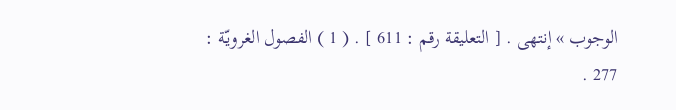الوجوب » إنتهى . [ التعليقة رقم : 611 ] . ( 1 ) الفصول الغرويّة : 277 .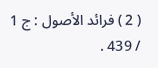( 2 ) فرائد الأصول : ج 1 / 439 .